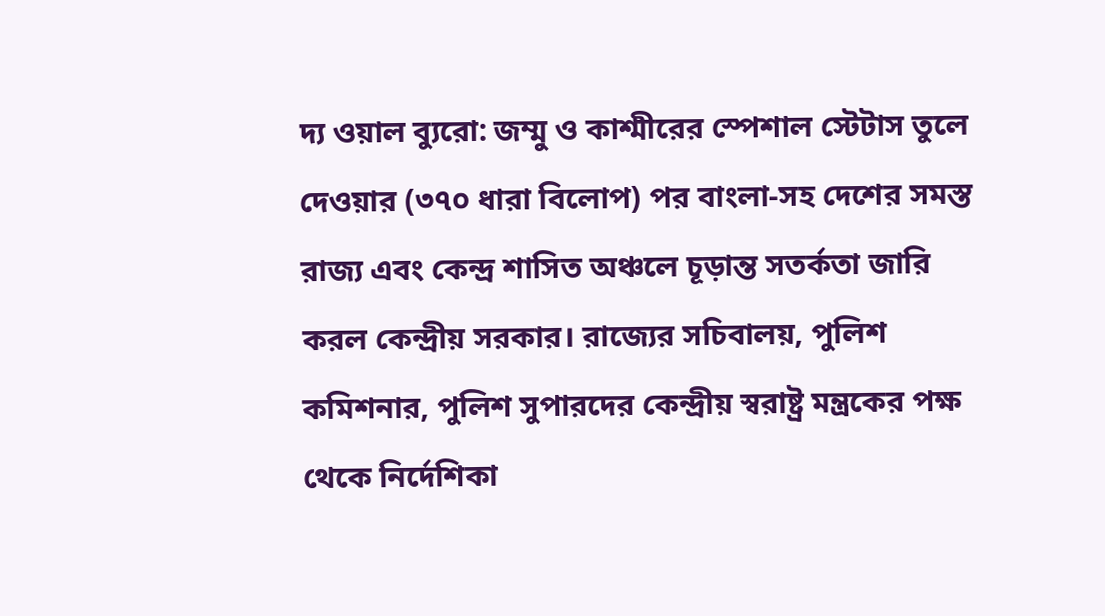দ্য ওয়াল ব্যুরো: জম্মু ও কাশ্মীরের স্পেশাল স্টেটাস তুলে দেওয়ার (৩৭০ ধারা বিলোপ) পর বাংলা-সহ দেশের সমস্ত রাজ্য এবং কেন্দ্র শাসিত অঞ্চলে চূড়ান্ত সতর্কতা জারি করল কেন্দ্রীয় সরকার। রাজ্যের সচিবালয়, পুলিশ কমিশনার, পুলিশ সুপারদের কেন্দ্রীয় স্বরাষ্ট্র মন্ত্রকের পক্ষ থেকে নির্দেশিকা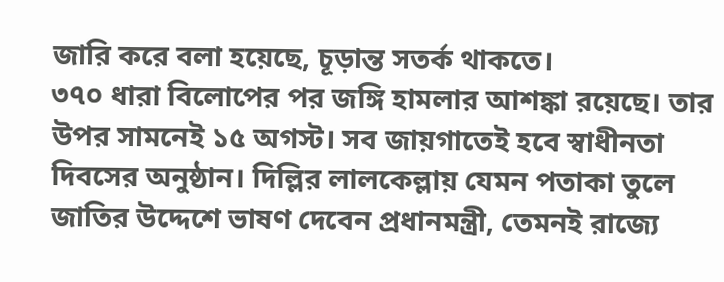জারি করে বলা হয়েছে, চূড়ান্ত সতর্ক থাকতে।
৩৭০ ধারা বিলোপের পর জঙ্গি হামলার আশঙ্কা রয়েছে। তার উপর সামনেই ১৫ অগস্ট। সব জায়গাতেই হবে স্বাধীনতা দিবসের অনুষ্ঠান। দিল্লির লালকেল্লায় যেমন পতাকা তুলে জাতির উদ্দেশে ভাষণ দেবেন প্রধানমন্ত্রী, তেমনই রাজ্যে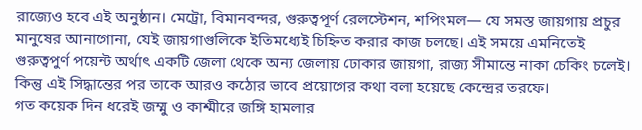রাজ্যেও হবে এই অনুষ্ঠান। মেট্রো, বিমানবন্দর, গুরুত্বপূর্ণ রেলস্টেশন, শপিংমল— যে সমস্ত জায়গায় প্রচুর মানুষের আনাগোনা, যেই জায়গাগুলিকে ইতিমধ্যেই চিহ্নিত করার কাজ চলছে। এই সময়ে এমনিতেই গুরুত্বপুর্ণ পয়েন্ট অর্থাৎ একটি জেলা থেকে অন্য জেলায় ঢোকার জায়গা, রাজ্য সীমান্তে নাকা চেকিং চলেই। কিন্তু এই সিদ্ধান্তের পর তাকে আরও কঠোর ভাবে প্রয়োগের কথা বলা হয়েছে কেন্দ্রের তরফে।
গত কয়েক দিন ধরেই জম্মু ও কাশ্মীরে জঙ্গি হামলার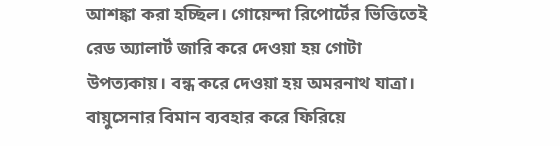আশঙ্কা করা হচ্ছিল। গোয়েন্দা রিপোর্টের ভিত্তিতেই রেড অ্যালার্ট জারি করে দেওয়া হয় গোটা উপত্যকায়। বন্ধ করে দেওয়া হয় অমরনাথ যাত্রা। বায়ুসেনার বিমান ব্যবহার করে ফিরিয়ে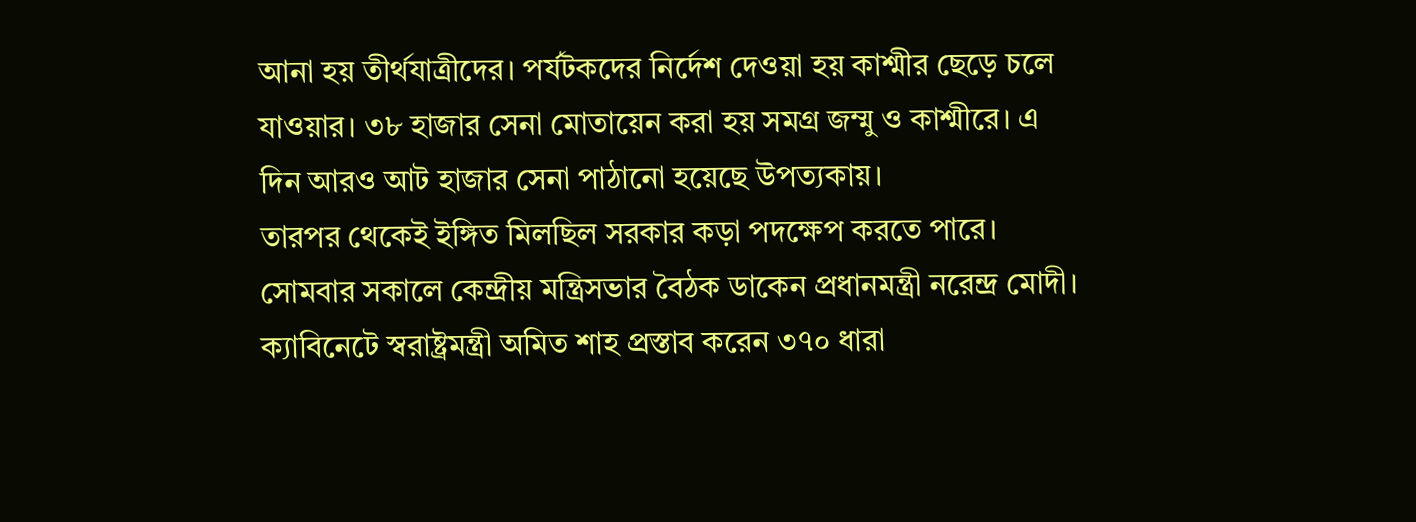আনা হয় তীর্থযাত্রীদের। পর্যটকদের নির্দেশ দেওয়া হয় কাশ্মীর ছেড়ে চলে যাওয়ার। ৩৮ হাজার সেনা মোতায়েন করা হয় সমগ্র জম্মু ও কাশ্মীরে। এ দিন আরও আট হাজার সেনা পাঠানো হয়েছে উপত্যকায়।
তারপর থেকেই ইঙ্গিত মিলছিল সরকার কড়া পদক্ষেপ করতে পারে। সোমবার সকালে কেন্দ্রীয় মন্ত্রিসভার বৈঠক ডাকেন প্রধানমন্ত্রী নরেন্দ্র মোদী। ক্যাবিনেটে স্বরাষ্ট্রমন্ত্রী অমিত শাহ প্রস্তাব করেন ৩৭০ ধারা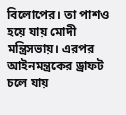বিলোপের। তা পাশও হয়ে যায় মোদী মন্ত্রিসভায়। এরপর আইনমন্ত্রকের ড্রাফট চলে যায়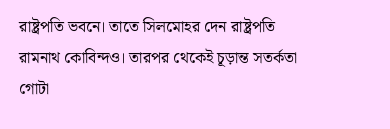রাষ্ট্রপতি ভবনে। তাতে সিলমোহর দেন রাষ্ট্রপতি রামনাথ কোবিন্দও। তারপর থেকেই চূড়ান্ত সতর্কতা গোটা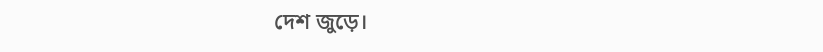দেশ জুড়ে।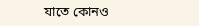যাতে কোনও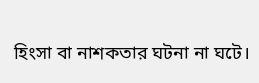হিংসা বা নাশকতার ঘটনা না ঘটে।